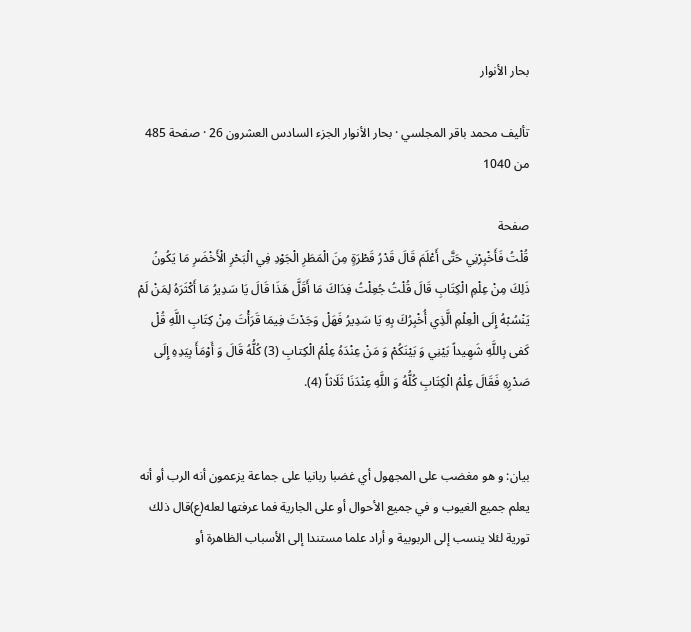بحار الأنوار

تأليف محمد باقر المجلسي · بحار الأنوار الجزء السادس العشرون 26 · صفحة 485 من 1040

صفحة
قُلْتُ فَأَخْبِرْنِي حَتَّى أَعْلَمَ قَالَ قَدْرُ قَطْرَةٍ مِنَ الْمَطَرِ الْجَوْدِ فِي الْبَحْرِ الْأَخْضَرِ مَا يَكُونُ ذَلِكَ مِنْ عِلْمِ الْكِتَابِ قَالَ قُلْتُ جُعِلْتُ فِدَاكَ مَا أَقَلَّ هَذَا قَالَ يَا سَدِيرُ مَا أَكْثَرَهُ لِمَنْ لَمْ يَنْسُبْهُ إِلَى الْعِلْمِ الَّذِي أُخْبِرُكَ بِهِ يَا سَدِيرُ فَهَلْ وَجَدْتَ فِيمَا قَرَأْتَ مِنْ كِتَابِ اللَّهِ قُلْ كَفى بِاللَّهِ شَهِيداً بَيْنِي وَ بَيْنَكُمْ وَ مَنْ عِنْدَهُ عِلْمُ الْكِتابِ (3) كُلُّهُ قَالَ وَ أَوْمَأَ بِيَدِهِ إِلَى صَدْرِهِ فَقَالَ عِلْمُ الْكِتَابِ كُلُّهُ وَ اللَّهِ عِنْدَنَا ثَلَاثاً (4).


بيان: و هو مغضب على المجهول أي غضبا ربانيا على جماعة يزعمون أنه الرب أو أنه يعلم جميع الغيوب و في جميع الأحوال أو على الجارية فما عرفتها لعله(ع)قال ذلك تورية لئلا ينسب إلى الربوبية و أراد علما مستندا إلى الأسباب الظاهرة أو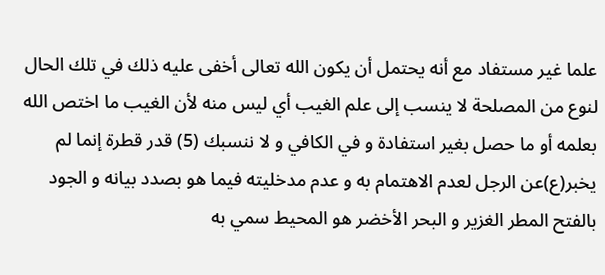علما غير مستفاد مع أنه يحتمل أن يكون الله تعالى أخفى عليه ذلك في تلك الحال لنوع من المصلحة لا ينسب إلى علم الغيب أي ليس منه لأن الغيب ما اختص الله بعلمه أو ما حصل بغير استفادة و في الكافي و لا ننسبك (5) قدر قطرة إنما لم يخبر(ع)عن الرجل لعدم الاهتمام به و عدم مدخليته فيما هو بصدد بيانه و الجود بالفتح المطر الغزير و البحر الأخضر هو المحيط سمي به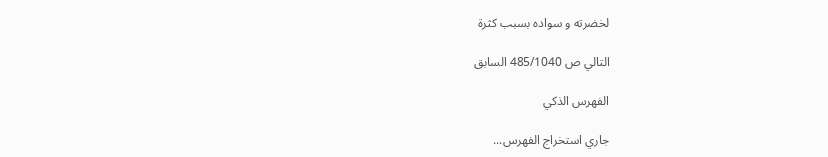لخضرته و سواده بسبب كثرة

التالي ص 485/1040 السابق

الفهرس الذكي

جاري استخراج الفهرس...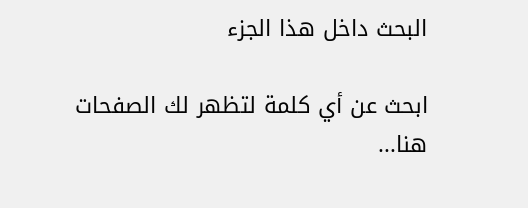البحث داخل هذا الجزء

ابحث عن أي كلمة لتظهر لك الصفحات هنا...